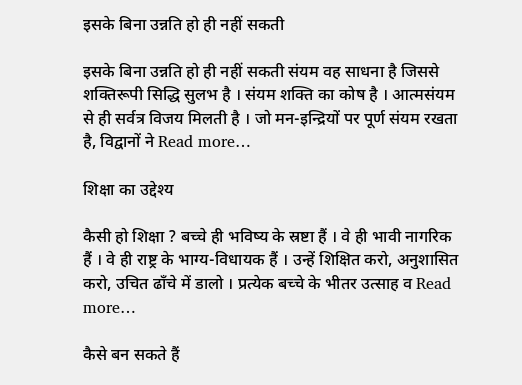इसके बिना उन्नति हो ही नहीं सकती

इसके बिना उन्नति हो ही नहीं सकती संयम वह साधना है जिससे शक्तिरूपी सिद्धि सुलभ है । संयम शक्ति का कोष है । आत्मसंयम से ही सर्वत्र विजय मिलती है । जो मन-इन्द्रियों पर पूर्ण संयम रखता है, विद्वानों ने Read more…

शिक्षा का उद्देश्य

कैसी हो शिक्षा ? बच्चे ही भविष्य के स्रष्टा हैं । वे ही भावी नागरिक हैं । वे ही राष्ट्र के भाग्य-विधायक हैं । उन्हें शिक्षित करो, अनुशासित करो, उचित ढाँचे में डालो । प्रत्येक बच्चे के भीतर उत्साह व Read more…

कैसे बन सकते हैं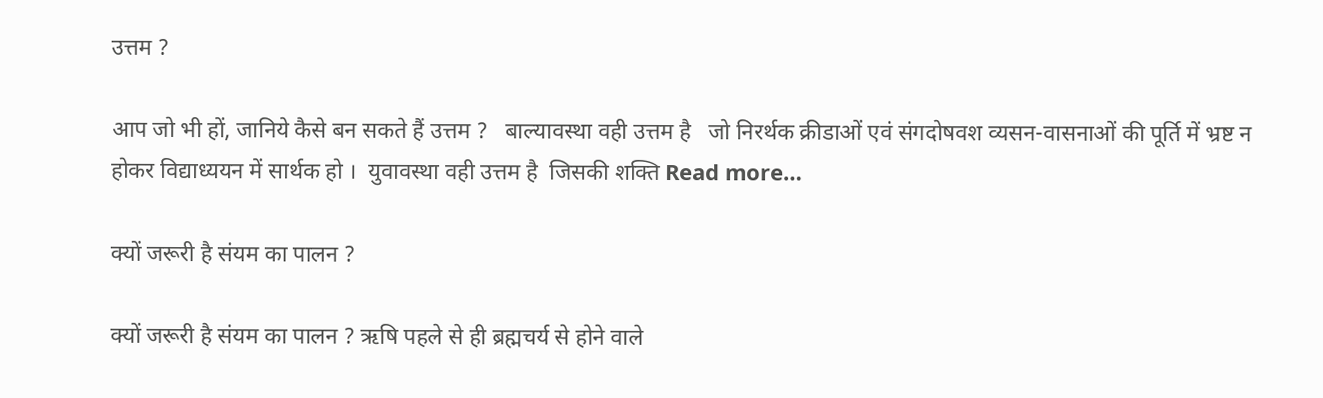उत्तम ?

आप जो भी हों, जानिये कैसे बन सकते हैं उत्तम ?   बाल्यावस्था वही उत्तम है   जो निरर्थक क्रीडाओं एवं संगदोषवश व्यसन-वासनाओं की पूर्ति में भ्रष्ट न होकर विद्याध्ययन में सार्थक हो ।  युवावस्था वही उत्तम है  जिसकी शक्ति Read more…

क्यों जरूरी है संयम का पालन ?

क्यों जरूरी है संयम का पालन ? ऋषि पहले से ही ब्रह्मचर्य से होने वाले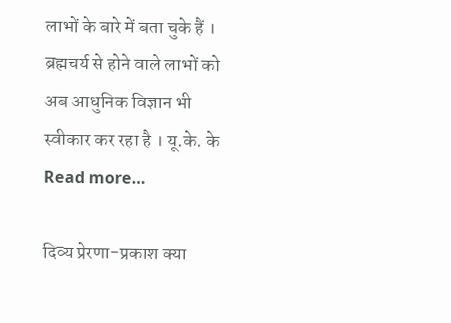लाभों के बारे में बता चुके हैं । ब्रह्मचर्य से होने वाले लाभों को अब आधुनिक विज्ञान भी स्वीकार कर रहा है । यू.के. के Read more…

दिव्य प्रेरणा-प्रकाश क्या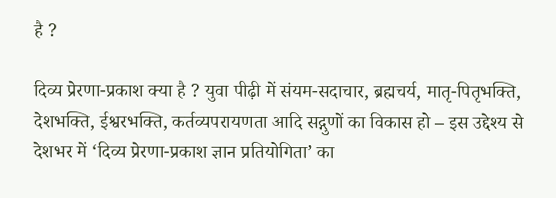है ?

दिव्य प्रेरणा-प्रकाश क्या है ? युवा पीढ़ी में संयम-सदाचार, ब्रह्मचर्य, मातृ-पितृभक्ति, देशभक्ति, ईश्वरभक्ति, कर्तव्यपरायणता आदि सद्गुणों का विकास हो – इस उद्देश्य से देशभर में ‘दिव्य प्रेरणा-प्रकाश ज्ञान प्रतियोगिता’ का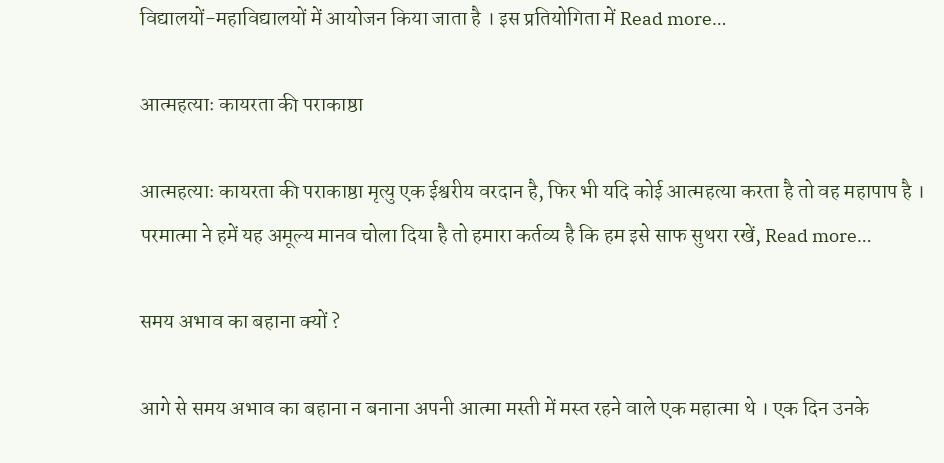विद्यालयों-महाविद्यालयों में आयोजन किया जाता है । इस प्रतियोगिता में Read more…

आत्महत्याः कायरता की पराकाष्ठा

आत्महत्याः कायरता की पराकाष्ठा मृत्यु एक ईश्वरीय वरदान है, फिर भी यदि कोई आत्महत्या करता है तो वह महापाप है । परमात्मा ने हमें यह अमूल्य मानव चोला दिया है तो हमारा कर्तव्य है कि हम इसे साफ सुथरा रखें, Read more…

समय अभाव का बहाना क्यों ?

आगे से समय अभाव का बहाना न बनाना अपनी आत्मा मस्ती में मस्त रहने वाले एक महात्मा थे । एक दिन उनके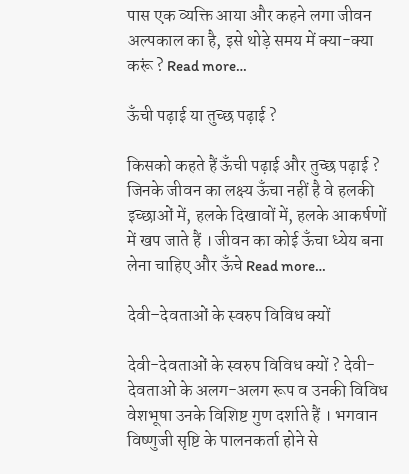पास एक व्यक्ति आया और कहने लगा जीवन अल्पकाल का है, इसे थोड़े समय में क्या-क्या करूं ? Read more…

ऊँची पढ़ाई या तुच्छ पढ़ाई ?

किसको कहते हैं ऊँची पढ़ाई और तुच्छ पढ़ाई ? जिनके जीवन का लक्ष्य ऊँचा नहीं है वे हलकी इच्छाओं में, हलके दिखावों में, हलके आकर्षणों में खप जाते हैं । जीवन का कोई ऊँचा ध्येय बना लेना चाहिए और ऊँचे Read more…

देवी–देवताओं के स्वरुप विविध क्यों

देवी-देवताओं के स्वरुप विविध क्यों ? देवी-देवताओं के अलग-अलग रूप व उनकी विविध वेशभूषा उनके विशिष्ट गुण दर्शाते हैं । भगवान विष्णुजी सृष्टि के पालनकर्ता होने से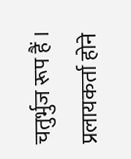चतुर्भुज रूप हैं । प्रलायकर्ता होने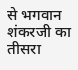से भगवान शंकरजी का तीसरा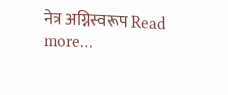नेत्र अग्निस्वरूप Read more…